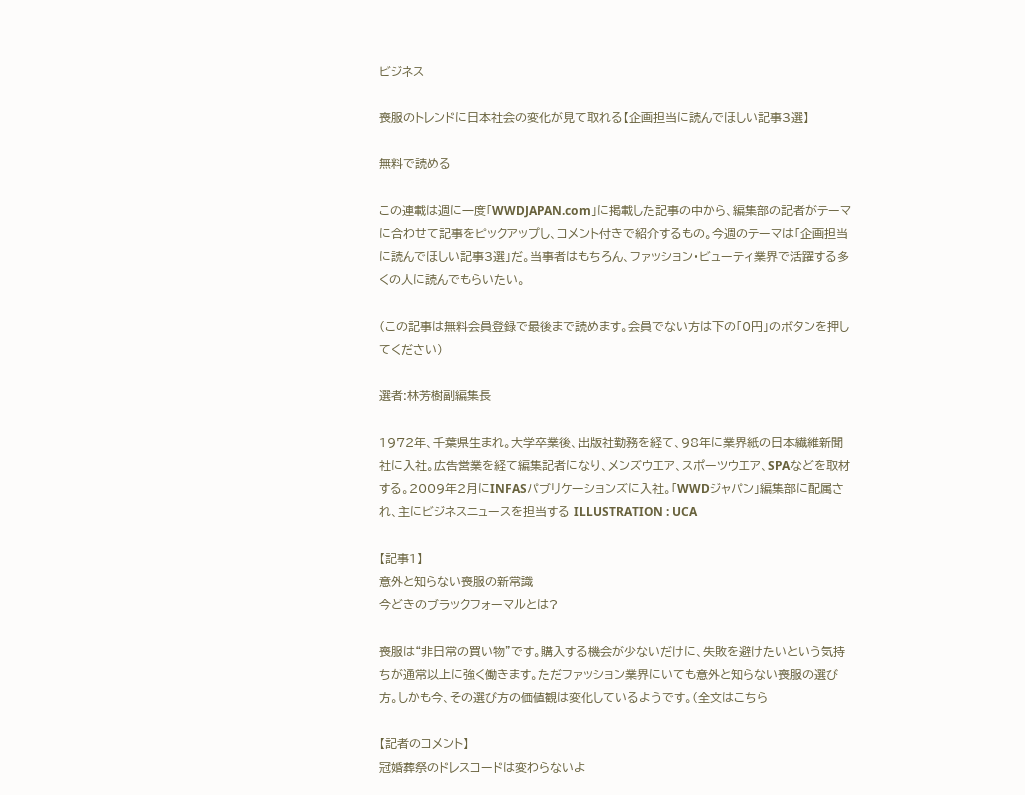ビジネス

喪服のトレンドに日本社会の変化が見て取れる【企画担当に読んでほしい記事3選】

無料で読める

この連載は週に一度「WWDJAPAN.com」に掲載した記事の中から、編集部の記者がテーマに合わせて記事をピックアップし、コメント付きで紹介するもの。今週のテーマは「企画担当に読んでほしい記事3選」だ。当事者はもちろん、ファッション・ビューティ業界で活躍する多くの人に読んでもらいたい。

(この記事は無料会員登録で最後まで読めます。会員でない方は下の「0円」のボタンを押してください)

選者:林芳樹副編集長

1972年、千葉県生まれ。大学卒業後、出版社勤務を経て、98年に業界紙の日本繊維新聞社に入社。広告営業を経て編集記者になり、メンズウエア、スポーツウエア、SPAなどを取材する。2009年2月にINFASパブリケーションズに入社。「WWDジャパン」編集部に配属され、主にビジネスニュースを担当する ILLUSTRATION : UCA

【記事1】
意外と知らない喪服の新常識
今どきのブラックフォーマルとは?

喪服は“非日常の買い物”です。購入する機会が少ないだけに、失敗を避けたいという気持ちが通常以上に強く働きます。ただファッション業界にいても意外と知らない喪服の選び方。しかも今、その選び方の価値観は変化しているようです。(全文はこちら

【記者のコメント】
冠婚葬祭のドレスコードは変わらないよ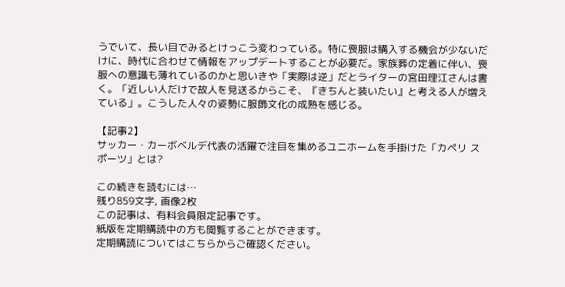うでいて、長い目でみるとけっこう変わっている。特に喪服は購入する機会が少ないだけに、時代に合わせて情報をアップデートすることが必要だ。家族葬の定着に伴い、喪服への意識も薄れているのかと思いきや「実際は逆」だとライターの宮田理江さんは書く。「近しい人だけで故人を見送るからこそ、『きちんと装いたい』と考える人が増えている」。こうした人々の姿勢に服飾文化の成熟を感じる。

【記事2】
サッカー・カーボベルデ代表の活躍で注目を集めるユニホームを手掛けた「カペリ スポーツ」とは?

この続きを読むには…
残り859⽂字, 画像2枚
この記事は、有料会員限定記事です。
紙版を定期購読中の方も閲覧することができます。
定期購読についてはこちらからご確認ください。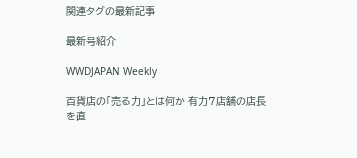関連タグの最新記事

最新号紹介

WWDJAPAN Weekly

百貨店の「売る力」とは何か 有力7店舗の店長を直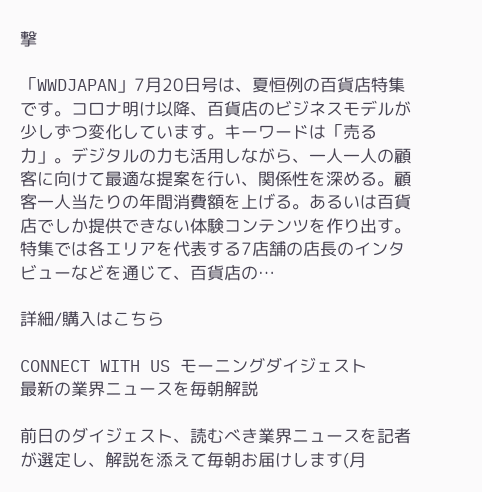撃

「WWDJAPAN」7月20日号は、夏恒例の百貨店特集です。コロナ明け以降、百貨店のビジネスモデルが少しずつ変化しています。キーワードは「売る力」。デジタルの力も活用しながら、一人一人の顧客に向けて最適な提案を行い、関係性を深める。顧客一人当たりの年間消費額を上げる。あるいは百貨店でしか提供できない体験コンテンツを作り出す。特集では各エリアを代表する7店舗の店長のインタビューなどを通じて、百貨店の…

詳細/購入はこちら

CONNECT WITH US モーニングダイジェスト
最新の業界ニュースを毎朝解説

前日のダイジェスト、読むべき業界ニュースを記者が選定し、解説を添えて毎朝お届けします(月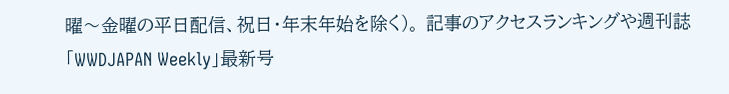曜〜金曜の平日配信、祝日・年末年始を除く)。 記事のアクセスランキングや週刊誌「WWDJAPAN Weekly」最新号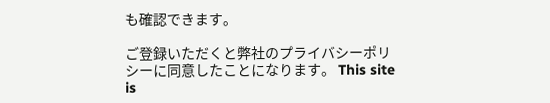も確認できます。

ご登録いただくと弊社のプライバシーポリシーに同意したことになります。 This site is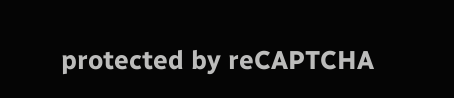protected by reCAPTCHA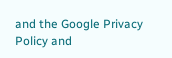and the Google Privacy Policy and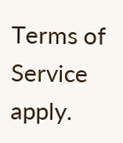Terms of Service apply.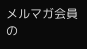メルマガ会員の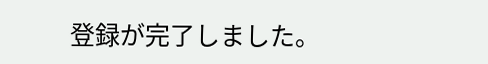登録が完了しました。